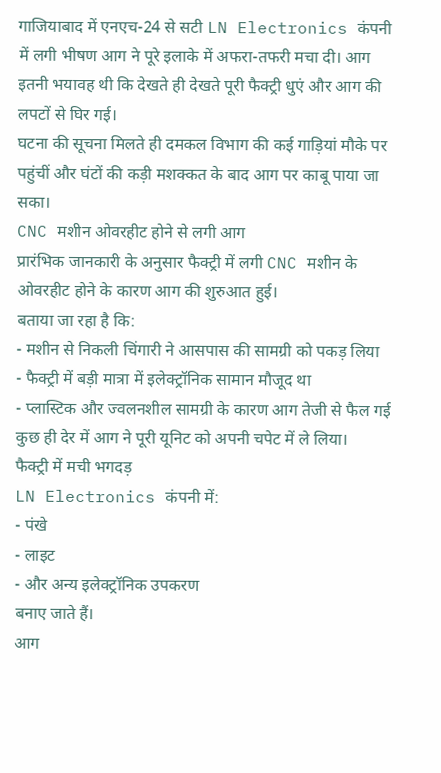गाजियाबाद में एनएच-24 से सटी LN Electronics कंपनी में लगी भीषण आग ने पूरे इलाके में अफरा-तफरी मचा दी। आग इतनी भयावह थी कि देखते ही देखते पूरी फैक्ट्री धुएं और आग की लपटों से घिर गई।
घटना की सूचना मिलते ही दमकल विभाग की कई गाड़ियां मौके पर पहुंचीं और घंटों की कड़ी मशक्कत के बाद आग पर काबू पाया जा सका।
CNC मशीन ओवरहीट होने से लगी आग
प्रारंभिक जानकारी के अनुसार फैक्ट्री में लगी CNC मशीन के ओवरहीट होने के कारण आग की शुरुआत हुई।
बताया जा रहा है कि:
- मशीन से निकली चिंगारी ने आसपास की सामग्री को पकड़ लिया
- फैक्ट्री में बड़ी मात्रा में इलेक्ट्रॉनिक सामान मौजूद था
- प्लास्टिक और ज्वलनशील सामग्री के कारण आग तेजी से फैल गई
कुछ ही देर में आग ने पूरी यूनिट को अपनी चपेट में ले लिया।
फैक्ट्री में मची भगदड़
LN Electronics कंपनी में:
- पंखे
- लाइट
- और अन्य इलेक्ट्रॉनिक उपकरण
बनाए जाते हैं।
आग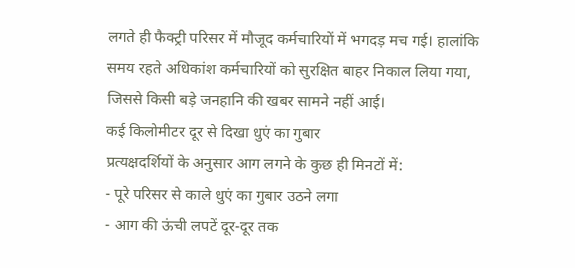लगते ही फैक्ट्री परिसर में मौजूद कर्मचारियों में भगदड़ मच गई। हालांकि समय रहते अधिकांश कर्मचारियों को सुरक्षित बाहर निकाल लिया गया, जिससे किसी बड़े जनहानि की खबर सामने नहीं आई।
कई किलोमीटर दूर से दिखा धुएं का गुबार
प्रत्यक्षदर्शियों के अनुसार आग लगने के कुछ ही मिनटों में:
- पूरे परिसर से काले धुएं का गुबार उठने लगा
- आग की ऊंची लपटें दूर-दूर तक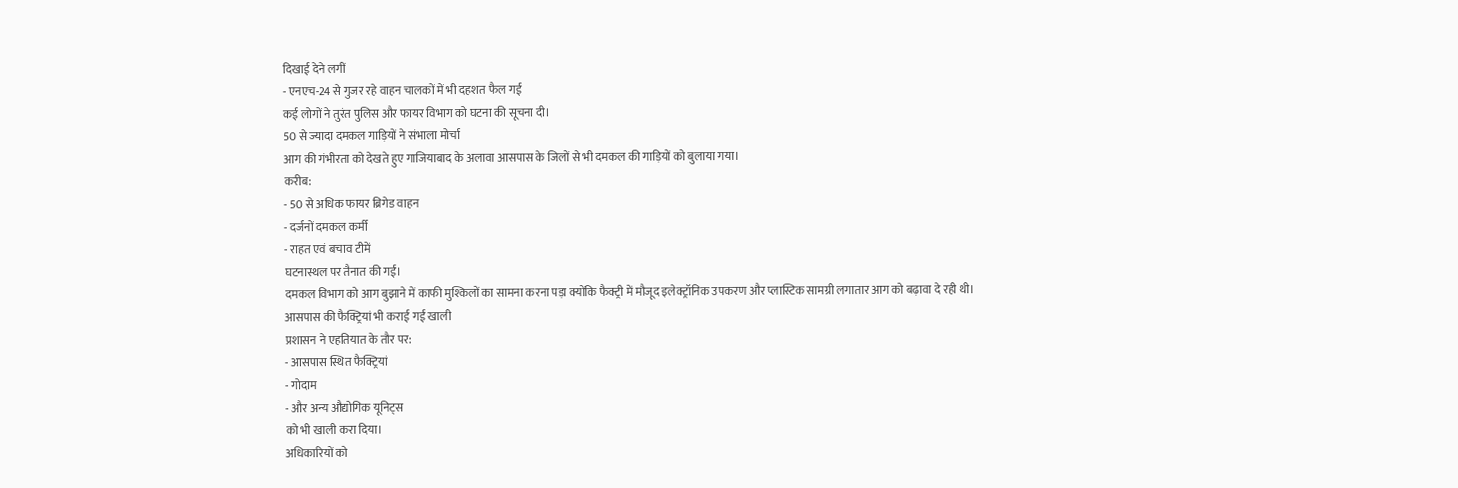दिखाई देने लगीं
- एनएच-24 से गुजर रहे वाहन चालकों में भी दहशत फैल गई
कई लोगों ने तुरंत पुलिस और फायर विभाग को घटना की सूचना दी।
50 से ज्यादा दमकल गाड़ियों ने संभाला मोर्चा
आग की गंभीरता को देखते हुए गाजियाबाद के अलावा आसपास के जिलों से भी दमकल की गाड़ियों को बुलाया गया।
करीब:
- 50 से अधिक फायर ब्रिगेड वाहन
- दर्जनों दमकल कर्मी
- राहत एवं बचाव टीमें
घटनास्थल पर तैनात की गईं।
दमकल विभाग को आग बुझाने में काफी मुश्किलों का सामना करना पड़ा क्योंकि फैक्ट्री में मौजूद इलेक्ट्रॉनिक उपकरण और प्लास्टिक सामग्री लगातार आग को बढ़ावा दे रही थी।
आसपास की फैक्ट्रियां भी कराई गईं खाली
प्रशासन ने एहतियात के तौर पर:
- आसपास स्थित फैक्ट्रियां
- गोदाम
- और अन्य औद्योगिक यूनिट्स
को भी खाली करा दिया।
अधिकारियों को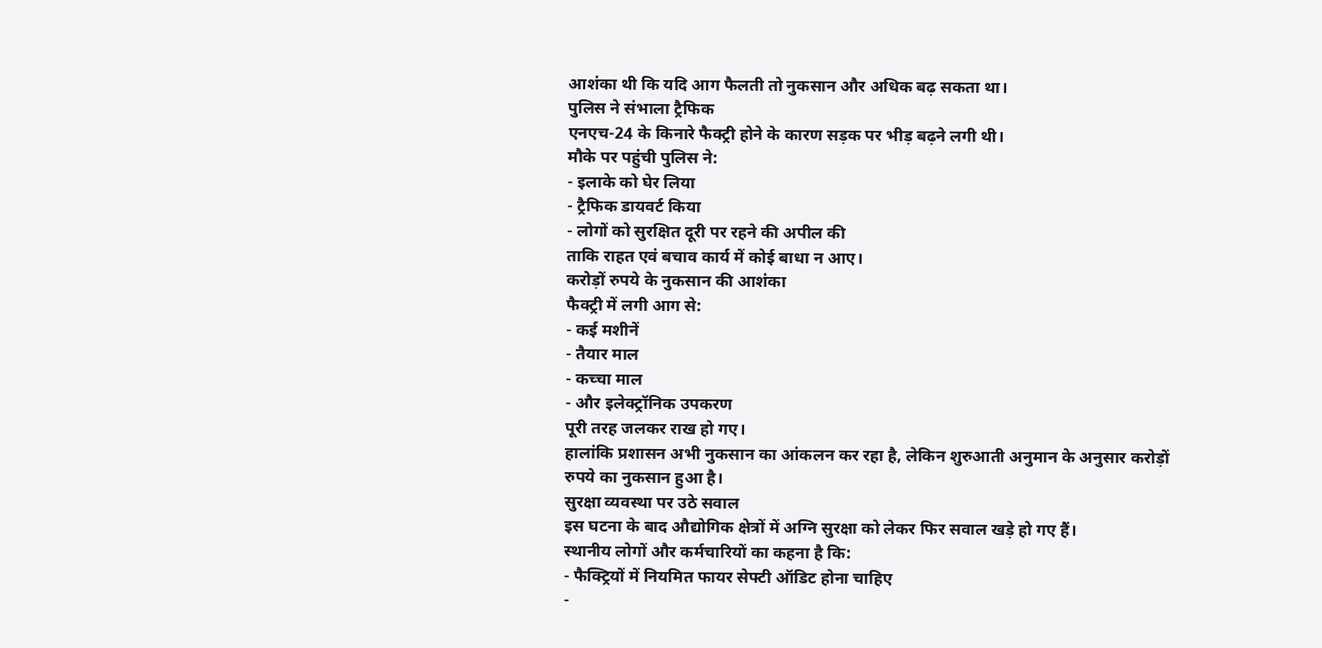आशंका थी कि यदि आग फैलती तो नुकसान और अधिक बढ़ सकता था।
पुलिस ने संभाला ट्रैफिक
एनएच-24 के किनारे फैक्ट्री होने के कारण सड़क पर भीड़ बढ़ने लगी थी।
मौके पर पहुंची पुलिस ने:
- इलाके को घेर लिया
- ट्रैफिक डायवर्ट किया
- लोगों को सुरक्षित दूरी पर रहने की अपील की
ताकि राहत एवं बचाव कार्य में कोई बाधा न आए।
करोड़ों रुपये के नुकसान की आशंका
फैक्ट्री में लगी आग से:
- कई मशीनें
- तैयार माल
- कच्चा माल
- और इलेक्ट्रॉनिक उपकरण
पूरी तरह जलकर राख हो गए।
हालांकि प्रशासन अभी नुकसान का आंकलन कर रहा है, लेकिन शुरुआती अनुमान के अनुसार करोड़ों रुपये का नुकसान हुआ है।
सुरक्षा व्यवस्था पर उठे सवाल
इस घटना के बाद औद्योगिक क्षेत्रों में अग्नि सुरक्षा को लेकर फिर सवाल खड़े हो गए हैं।
स्थानीय लोगों और कर्मचारियों का कहना है कि:
- फैक्ट्रियों में नियमित फायर सेफ्टी ऑडिट होना चाहिए
-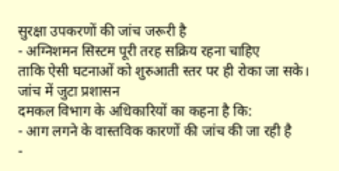सुरक्षा उपकरणों की जांच जरूरी है
- अग्निशमन सिस्टम पूरी तरह सक्रिय रहना चाहिए
ताकि ऐसी घटनाओं को शुरुआती स्तर पर ही रोका जा सके।
जांच में जुटा प्रशासन
दमकल विभाग के अधिकारियों का कहना है कि:
- आग लगने के वास्तविक कारणों की जांच की जा रही है
-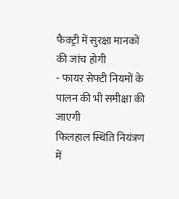फैक्ट्री में सुरक्षा मानकों की जांच होगी
- फायर सेफ्टी नियमों के पालन की भी समीक्षा की जाएगी
फिलहाल स्थिति नियंत्रण में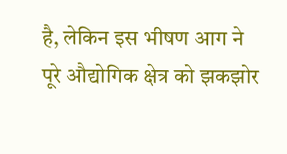है, लेकिन इस भीषण आग ने पूरे औद्योगिक क्षेत्र को झकझोर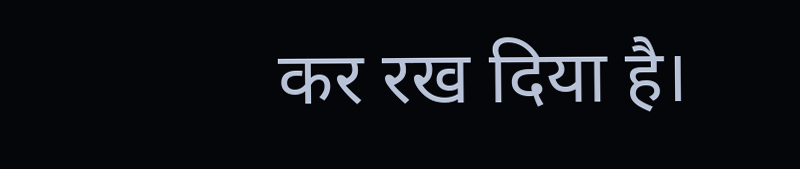कर रख दिया है।